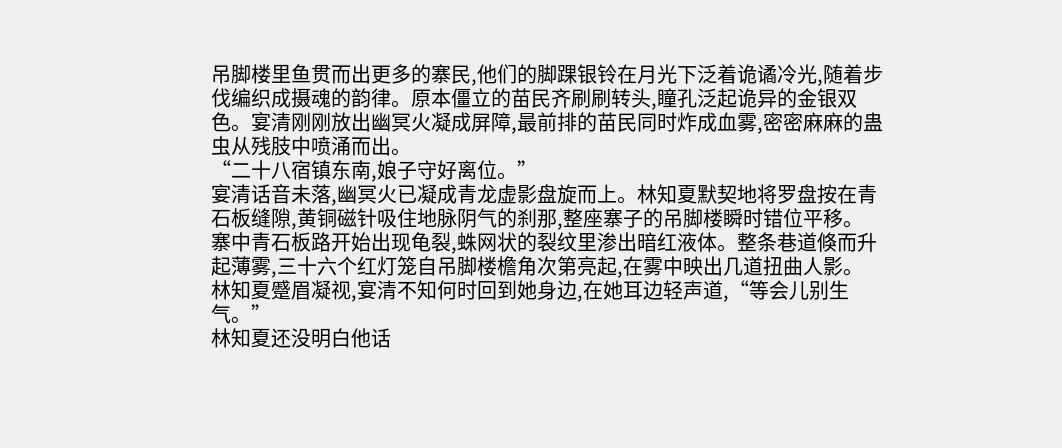吊脚楼里鱼贯而出更多的寨民,他们的脚踝银铃在月光下泛着诡谲冷光,随着步伐编织成摄魂的韵律。原本僵立的苗民齐刷刷转头,瞳孔泛起诡异的金银双色。宴清刚刚放出幽冥火凝成屏障,最前排的苗民同时炸成血雾,密密麻麻的蛊虫从残肢中喷涌而出。
“二十八宿镇东南,娘子守好离位。”
宴清话音未落,幽冥火已凝成青龙虚影盘旋而上。林知夏默契地将罗盘按在青石板缝隙,黄铜磁针吸住地脉阴气的刹那,整座寨子的吊脚楼瞬时错位平移。
寨中青石板路开始出现龟裂,蛛网状的裂纹里渗出暗红液体。整条巷道倏而升起薄雾,三十六个红灯笼自吊脚楼檐角次第亮起,在雾中映出几道扭曲人影。
林知夏蹙眉凝视,宴清不知何时回到她身边,在她耳边轻声道,“等会儿别生气。”
林知夏还没明白他话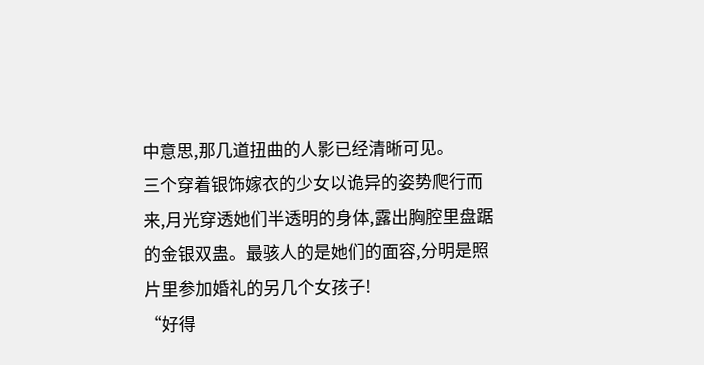中意思,那几道扭曲的人影已经清晰可见。
三个穿着银饰嫁衣的少女以诡异的姿势爬行而来,月光穿透她们半透明的身体,露出胸腔里盘踞的金银双蛊。最骇人的是她们的面容,分明是照片里参加婚礼的另几个女孩子!
“好得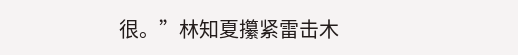很。”林知夏攥紧雷击木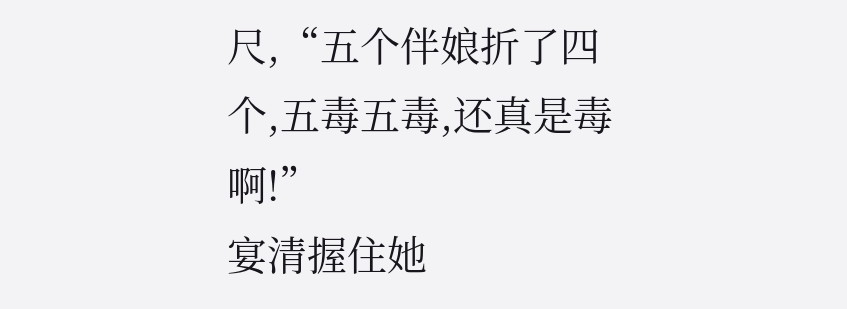尺,“五个伴娘折了四个,五毒五毒,还真是毒啊!”
宴清握住她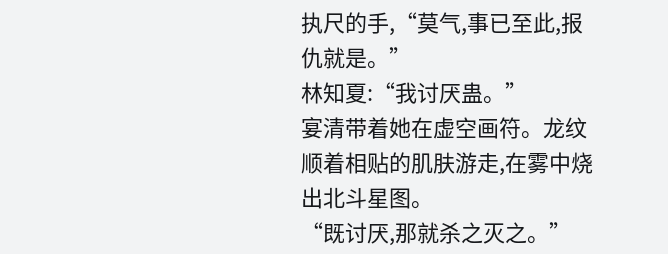执尺的手,“莫气,事已至此,报仇就是。”
林知夏:“我讨厌蛊。”
宴清带着她在虚空画符。龙纹顺着相贴的肌肤游走,在雾中烧出北斗星图。
“既讨厌,那就杀之灭之。”